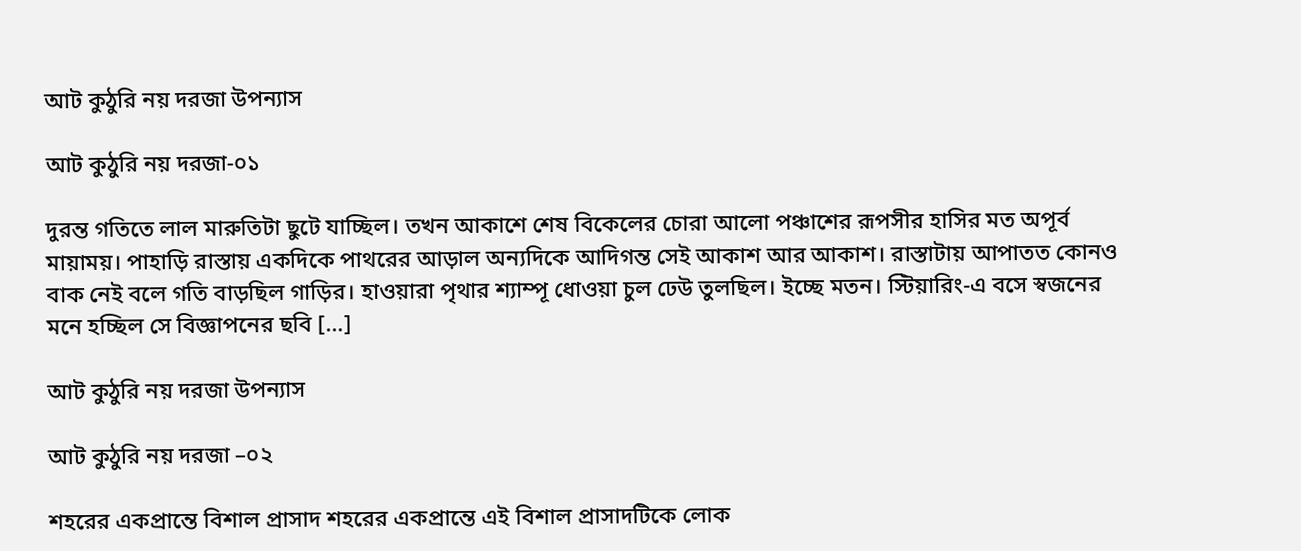আট কুঠুরি নয় দরজা উপন্যাস

আট কুঠুরি নয় দরজা-০১

দুরন্ত গতিতে লাল মারুতিটা ছুটে যাচ্ছিল। তখন আকাশে শেষ বিকেলের চোরা আলো পঞ্চাশের রূপসীর হাসির মত অপূর্ব মায়াময়। পাহাড়ি রাস্তায় একদিকে পাথরের আড়াল অন্যদিকে আদিগন্ত সেই আকাশ আর আকাশ। রাস্তাটায় আপাতত কোনও বাক নেই বলে গতি বাড়ছিল গাড়ির। হাওয়ারা পৃথার শ্যাম্পূ ধোওয়া চুল ঢেউ তুলছিল। ইচ্ছে মতন। স্টিয়ারিং-এ বসে স্বজনের মনে হচ্ছিল সে বিজ্ঞাপনের ছবি […]

আট কুঠুরি নয় দরজা উপন্যাস

আট কুঠুরি নয় দরজা –০২

শহরের একপ্রান্তে বিশাল প্ৰাসাদ শহরের একপ্রান্তে এই বিশাল প্ৰাসাদটিকে লোক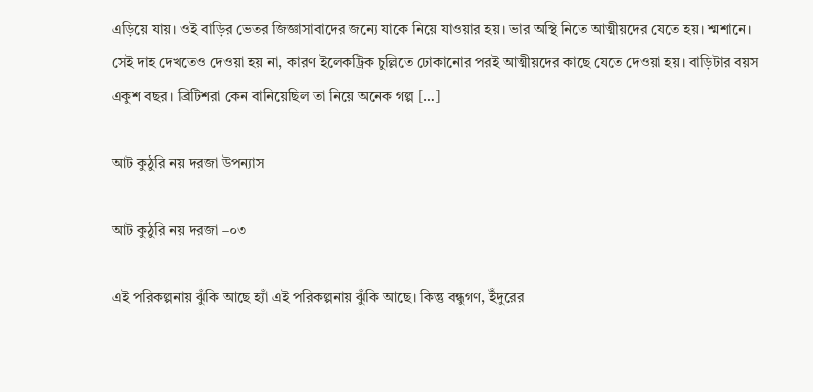এড়িয়ে যায়। ওই বাড়ির ভেতর জিজ্ঞাসাবাদের জন্যে যাকে নিয়ে যাওয়ার হয়। ভার অস্থি নিতে আত্মীয়দের যেতে হয়। শ্মশানে। সেই দাহ দেখতেও দেওয়া হয় না, কারণ ইলেকট্রিক চুল্লিতে ঢোকানোর পরই আত্মীয়দের কাছে যেতে দেওয়া হয়। বাড়িটার বয়স একুশ বছর। ব্রিটিশরা কেন বানিয়েছিল তা নিয়ে অনেক গল্প […]

আট কুঠুরি নয় দরজা উপন্যাস

আট কুঠুরি নয় দরজা –০৩

এই পরিকল্পনায় ঝুঁকি আছে হ্যাঁ এই পরিকল্পনায় ঝুঁকি আছে। কিন্তু বন্ধুগণ, ইঁদুরের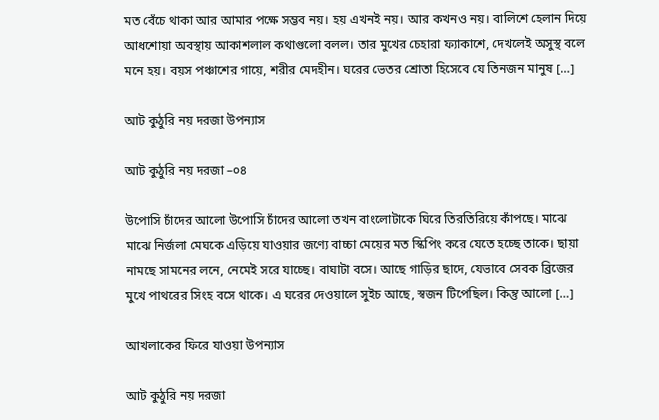মত বেঁচে থাকা আর আমার পক্ষে সম্ভব নয়। হয় এখনই নয়। আর কখনও নয়। বালিশে হেলান দিয়ে আধশোয়া অবস্থায় আকাশলাল কথাগুলো বলল। তার মুখের চেহারা ফ্যাকাশে, দেখলেই অসুস্থ বলে মনে হয়। বয়স পঞ্চাশের গায়ে, শরীর মেদহীন। ঘরের ভেতর শ্রোতা হিসেবে যে তিনজন মানুষ […]

আট কুঠুরি নয় দরজা উপন্যাস

আট কুঠুরি নয় দরজা –০৪

উপোসি চাঁদের আলো উপোসি চাঁদের আলো তখন বাংলোটাকে ঘিরে তিরতিরিয়ে কাঁপছে। মাঝে মাঝে নির্জলা মেঘকে এড়িয়ে যাওয়ার জণ্যে বাচ্চা মেয়ের মত স্কিপিং করে যেতে হচ্ছে তাকে। ছায়া নামছে সামনের লনে, নেমেই সরে যাচ্ছে। বাঘাটা বসে। আছে গাড়ির ছাদে, যেভাবে সেবক ব্রিজের মুখে পাথরের সিংহ বসে থাকে। এ ঘরের দেওয়ালে সুইচ আছে, স্বজন টিপেছিল। কিন্তু আলো […]

আখলাকের ফিরে যাওয়া উপন্যাস

আট কুঠুরি নয় দরজা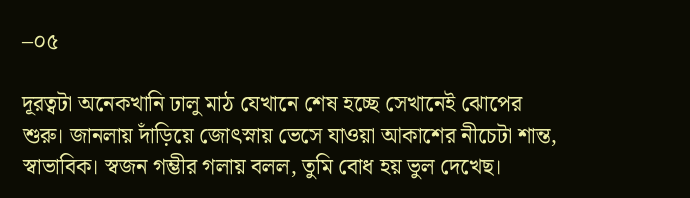–০৫

দূরত্বটা অনেকখানি ঢালু মাঠ যেখানে শেষ হচ্ছে সেখানেই ঝোপের শুরু। জানলায় দাঁড়িয়ে জোৎস্নায় ভেসে যাওয়া আকাশের নীচেটা শান্ত, স্বাভাবিক। স্বজন গম্ভীর গলায় বলল, তুমি বোধ হয় ভুল দেখেছ।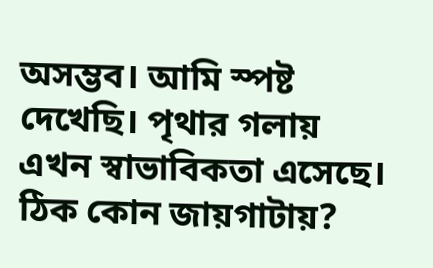অসম্ভব। আমি স্পষ্ট দেখেছি। পৃথার গলায় এখন স্বাভাবিকতা এসেছে। ঠিক কোন জায়গাটায়?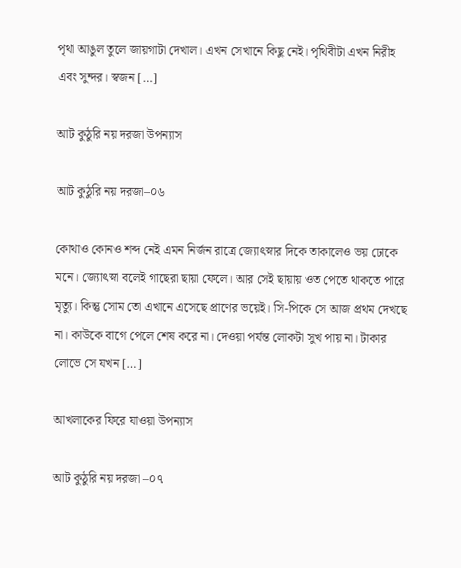পৃথা আঙুল তুলে জায়গাটা দেখাল। এখন সেখানে কিছু নেই। পৃথিবীটা এখন নিরীহ এবং সুন্দর। স্বজন […]

আট কুঠুরি নয় দরজা উপন্যাস

আট কুঠুরি নয় দরজা–০৬

কোথাও কোনও শব্দ নেই এমন নির্জন রাত্রে জ্যোৎস্নার দিকে তাকালেও ভয় ঢোকে মনে। জ্যোৎস্না বলেই গাছেরা ছায়া ফেলে। আর সেই ছায়ায় ওত পেতে থাকতে পারে মৃত্যু। কিন্তু সোম তো এখানে এসেছে প্ৰাণের ভয়েই। সি-পিকে সে আজ প্ৰথম দেখছে না। কাউকে বাগে পেলে শেষ করে না। দেওয়া পর্যন্ত লোকটা সুখ পায় না। টাকার লোভে সে যখন […]

আখলাকের ফিরে যাওয়া উপন্যাস

আট কুঠুরি নয় দরজা –০৭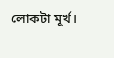লোকটা মূর্খ।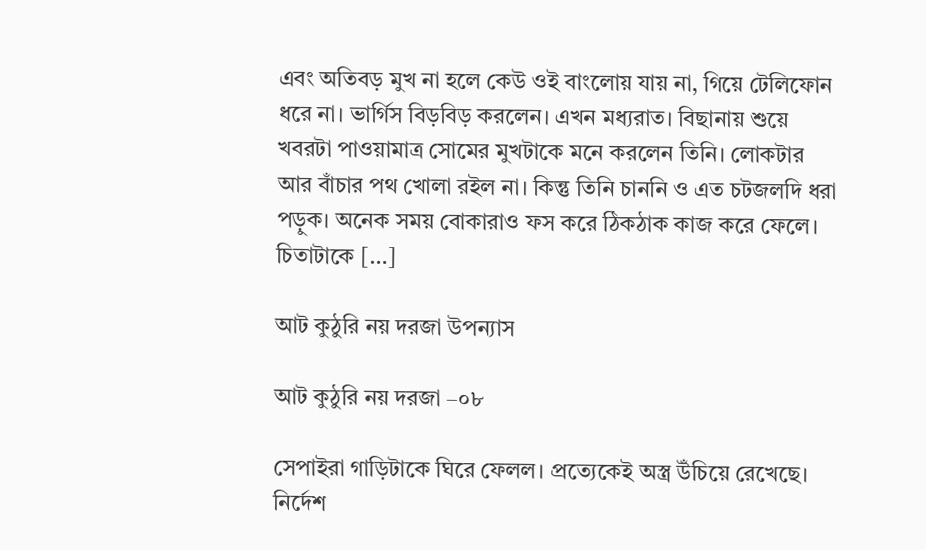এবং অতিবড় মুখ না হলে কেউ ওই বাংলোয় যায় না, গিয়ে টেলিফোন ধরে না। ভার্গিস বিড়বিড় করলেন। এখন মধ্যরাত। বিছানায় শুয়ে খবরটা পাওয়ামাত্র সোমের মুখটাকে মনে করলেন তিনি। লোকটার আর বাঁচার পথ খোলা রইল না। কিন্তু তিনি চাননি ও এত চটজলদি ধরা পড়ুক। অনেক সময় বোকারাও ফস করে ঠিকঠাক কাজ করে ফেলে। চিতাটাকে […]

আট কুঠুরি নয় দরজা উপন্যাস

আট কুঠুরি নয় দরজা –০৮

সেপাইরা গাড়িটাকে ঘিরে ফেলল। প্রত্যেকেই অস্ত্ৰ উঁচিয়ে রেখেছে। নির্দেশ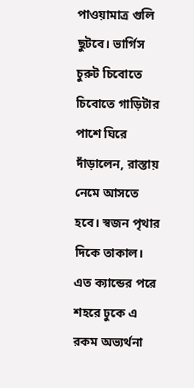পাওয়ামাত্র গুলি ছুটবে। ভার্গিস চুরুট চিবোতে চিবোতে গাড়িটার পাশে ঘিরে দাঁড়ালেন, রাস্তায় নেমে আসতে হবে। স্বজন পৃথার দিকে তাকাল। এত ক্যান্ডের পরে শহরে ঢুকে এ রকম অভ্যর্থনা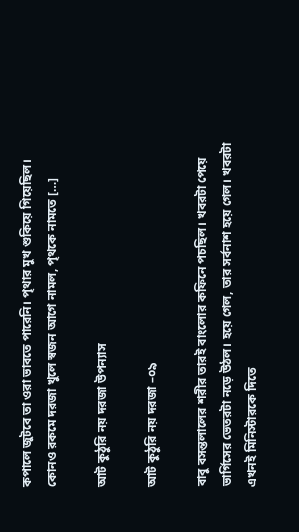কপালে জুটবে তা ওরা ভাবতে পারেনি। পৃথার মুখ শুকিয়ে গিয়েছিল। কোনও রকমে দরজা খুলে স্বজন আগে নামল, পৃথকে নামতে […]

আট কুঠুরি নয় দরজা উপন্যাস

আট কুঠুরি নয় দরজা –০৯

বাবু বসন্তলালের শরীর তারই বাংলোর কফিনে পচছিল। খবরটা পেয়ে ভার্গিসের ভেতরটা নড়ে উঠল। হয়ে গেল, তার সর্বনাশ হয়ে গেল। খবরটা এখনই মিনিস্টারকে দিতে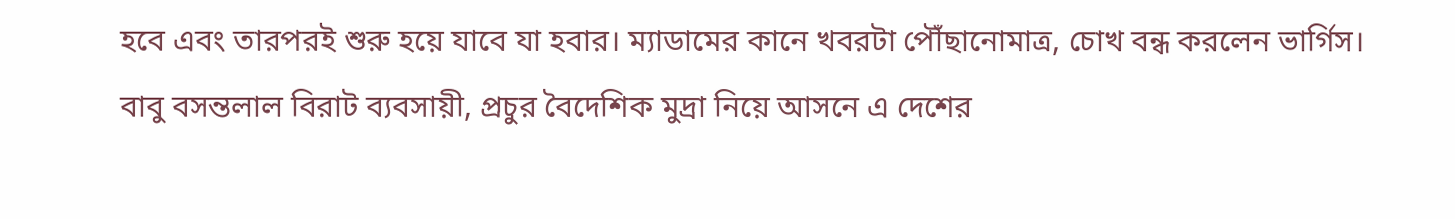হবে এবং তারপরই শুরু হয়ে যাবে যা হবার। ম্যাডামের কানে খবরটা পৌঁছানোমাত্র, চোখ বন্ধ করলেন ভার্গিস। বাবু বসন্তলাল বিরাট ব্যবসায়ী, প্রচুর বৈদেশিক মুদ্রা নিয়ে আসনে এ দেশের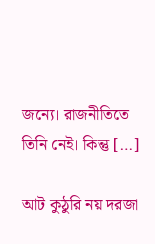জন্যে। রাজনীতিতে তিনি নেই। কিন্তু […]

আট কুঠুরি নয় দরজা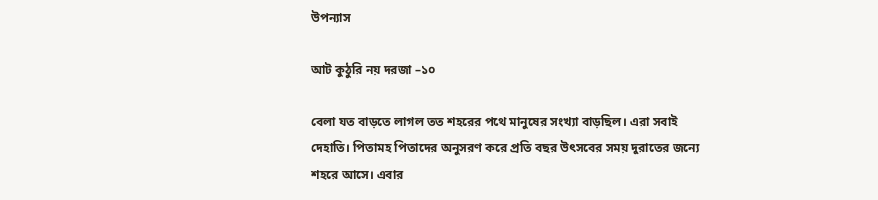উপন্যাস

আট কুঠুরি নয় দরজা –১০

বেলা যত বাড়তে লাগল তত শহরের পথে মানুষের সংখ্যা বাড়ছিল। এরা সবাই দেহাতি। পিতামহ পিতাদের অনুসরণ করে প্রতি বছর উৎসবের সময় দুরাতের জন্যে শহরে আসে। এবার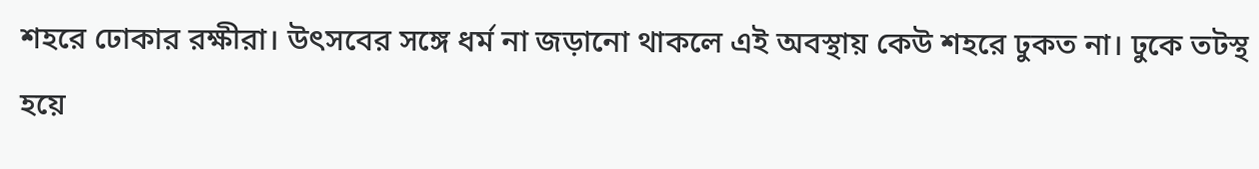শহরে ঢোকার রক্ষীরা। উৎসবের সঙ্গে ধর্ম না জড়ানো থাকলে এই অবস্থায় কেউ শহরে ঢুকত না। ঢুকে তটস্থ হয়ে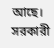আছে। সরকারী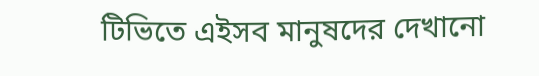টিভিতে এইসব মানুষদের দেখানো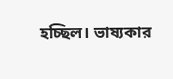হচ্ছিল। ভাষ্যকার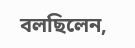বলছিলেন,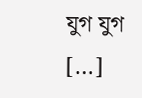যুগ যুগ […]